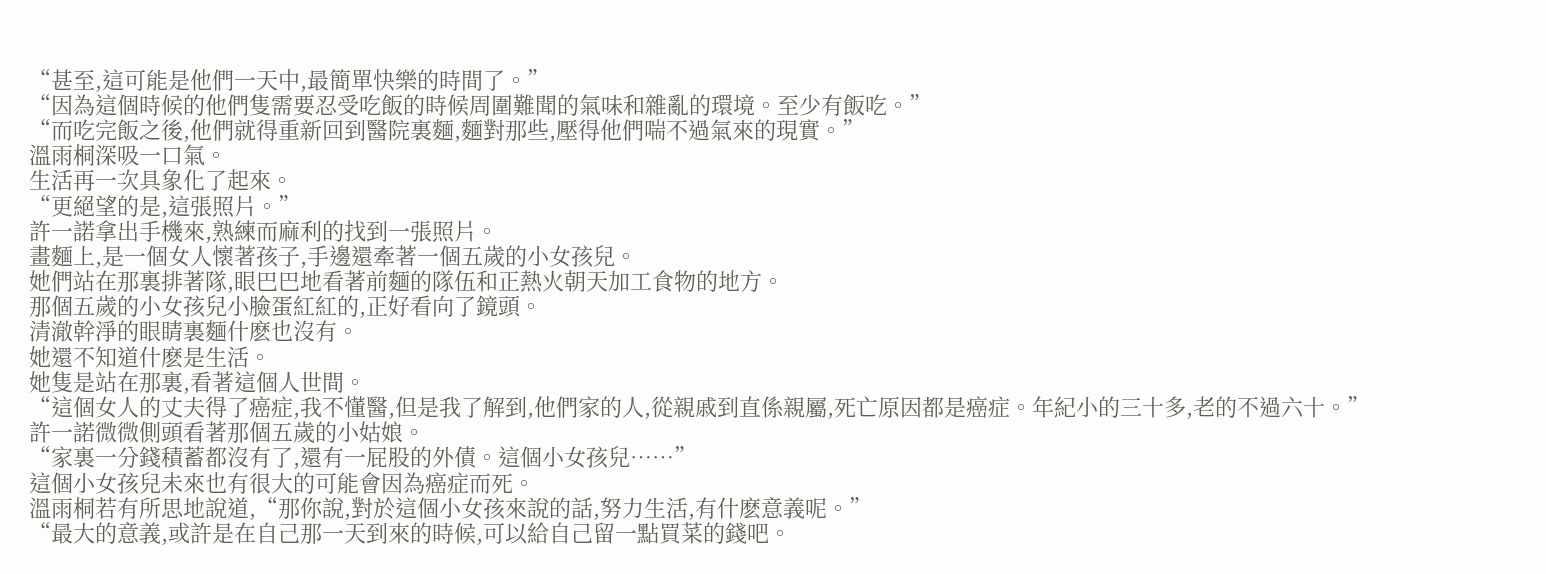“甚至,這可能是他們一天中,最簡單快樂的時間了。”
“因為這個時候的他們隻需要忍受吃飯的時候周圍難聞的氣味和雜亂的環境。至少有飯吃。”
“而吃完飯之後,他們就得重新回到醫院裏麵,麵對那些,壓得他們喘不過氣來的現實。”
溫雨桐深吸一口氣。
生活再一次具象化了起來。
“更絕望的是,這張照片。”
許一諾拿出手機來,熟練而麻利的找到一張照片。
畫麵上,是一個女人懷著孩子,手邊還牽著一個五歲的小女孩兒。
她們站在那裏排著隊,眼巴巴地看著前麵的隊伍和正熱火朝天加工食物的地方。
那個五歲的小女孩兒小臉蛋紅紅的,正好看向了鏡頭。
清澈幹淨的眼睛裏麵什麽也沒有。
她還不知道什麽是生活。
她隻是站在那裏,看著這個人世間。
“這個女人的丈夫得了癌症,我不懂醫,但是我了解到,他們家的人,從親戚到直係親屬,死亡原因都是癌症。年紀小的三十多,老的不過六十。”
許一諾微微側頭看著那個五歲的小姑娘。
“家裏一分錢積蓄都沒有了,還有一屁股的外債。這個小女孩兒……”
這個小女孩兒未來也有很大的可能會因為癌症而死。
溫雨桐若有所思地說道,“那你說,對於這個小女孩來說的話,努力生活,有什麽意義呢。”
“最大的意義,或許是在自己那一天到來的時候,可以給自己留一點買菜的錢吧。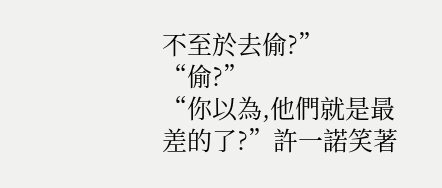不至於去偷?”
“偷?”
“你以為,他們就是最差的了?”許一諾笑著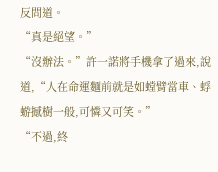反問道。
“真是絕望。”
“沒辦法。”許一諾將手機拿了過來,說道,“人在命運麵前就是如螳臂當車、蜉蝣撼樹一般,可憐又可笑。”
“不過,終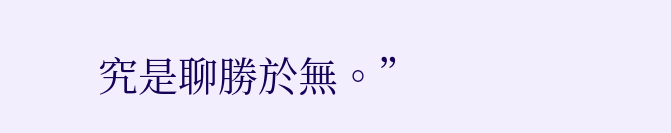究是聊勝於無。”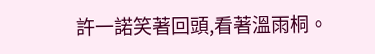許一諾笑著回頭,看著溫雨桐。